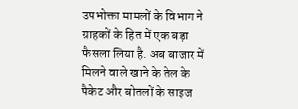उपभोक्ता मामलों के विभाग ने ग्राहकों के हित में एक बड़ा फैसला लिया है. अब बाजार में मिलने वाले खाने के तेल के पैकेट और बोतलों के साइज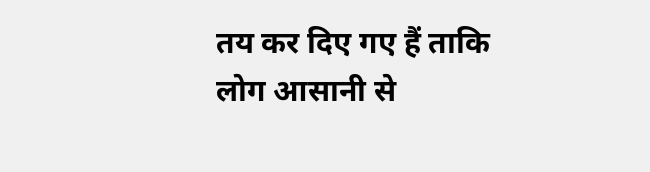तय कर दिए गए हैं ताकि लोग आसानी से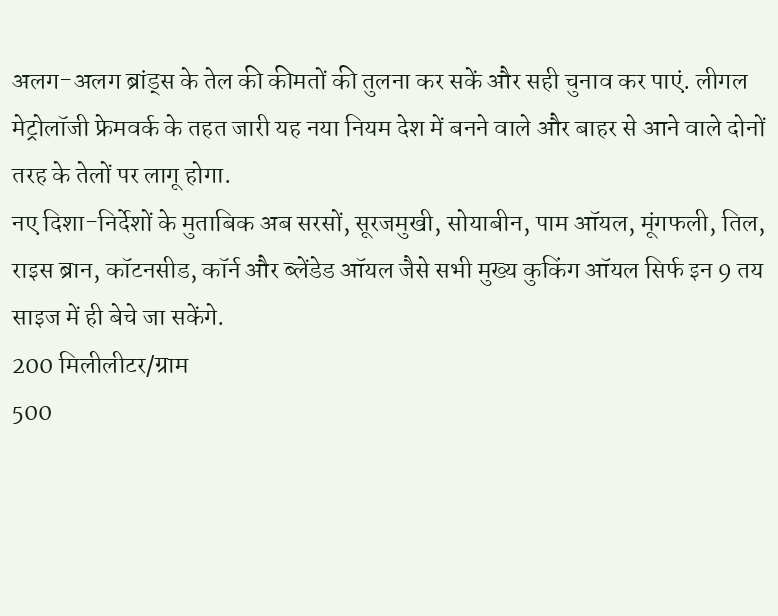अलग-अलग ब्रांड्स के तेल की कीमतों की तुलना कर सकें और सही चुनाव कर पाएं. लीगल मेट्रोलॉजी फ्रेमवर्क के तहत जारी यह नया नियम देश में बनने वाले और बाहर से आने वाले दोनों तरह के तेलों पर लागू होगा.
नए दिशा-निर्देशों के मुताबिक अब सरसों, सूरजमुखी, सोयाबीन, पाम ऑयल, मूंगफली, तिल, राइस ब्रान, कॉटनसीड, कॉर्न और ब्लेंडेड ऑयल जैसे सभी मुख्य कुकिंग ऑयल सिर्फ इन 9 तय साइज में ही बेचे जा सकेंगे.
200 मिलीलीटर/ग्राम
500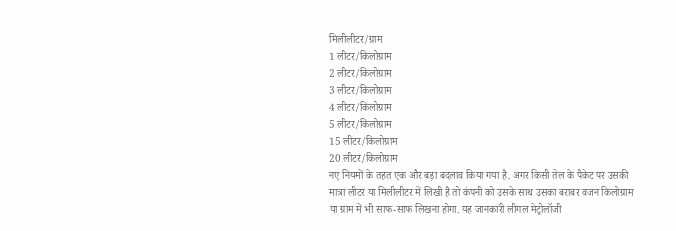मिलीलीटर/ग्राम
1 लीटर/किलोग्राम
2 लीटर/किलोग्राम
3 लीटर/किलोग्राम
4 लीटर/किलोग्राम
5 लीटर/किलोग्राम
15 लीटर/किलोग्राम
20 लीटर/किलोग्राम
नए नियमों के तहत एक और बड़ा बदलाव किया गया है. अगर किसी तेल के पैकेट पर उसकी मात्रा लीटर या मिलीलीटर में लिखी है तो कंपनी को उसके साथ उसका बराबर वजन किलोग्राम या ग्राम में भी साफ-साफ लिखना होगा. यह जानकारी लीगल मेट्रोलॉजी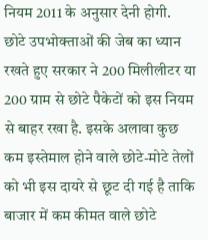नियम 2011 के अनुसार देनी होगी.
छोटे उपभोक्ताओं की जेब का ध्यान रखते हुए सरकार ने 200 मिलीलीटर या 200 ग्राम से छोटे पैकेटों को इस नियम से बाहर रखा है. इसके अलावा कुछ कम इस्तेमाल होने वाले छोटे-मोटे तेलों को भी इस दायरे से छूट दी गई है ताकि बाजार में कम कीमत वाले छोटे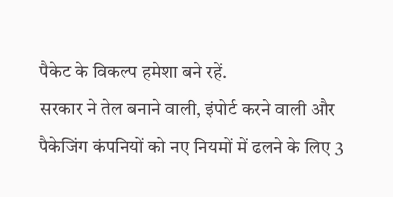पैकेट के विकल्प हमेशा बने रहें.
सरकार ने तेल बनाने वाली, इंपोर्ट करने वाली और पैकेजिंग कंपनियों को नए नियमों में ढलने के लिए 3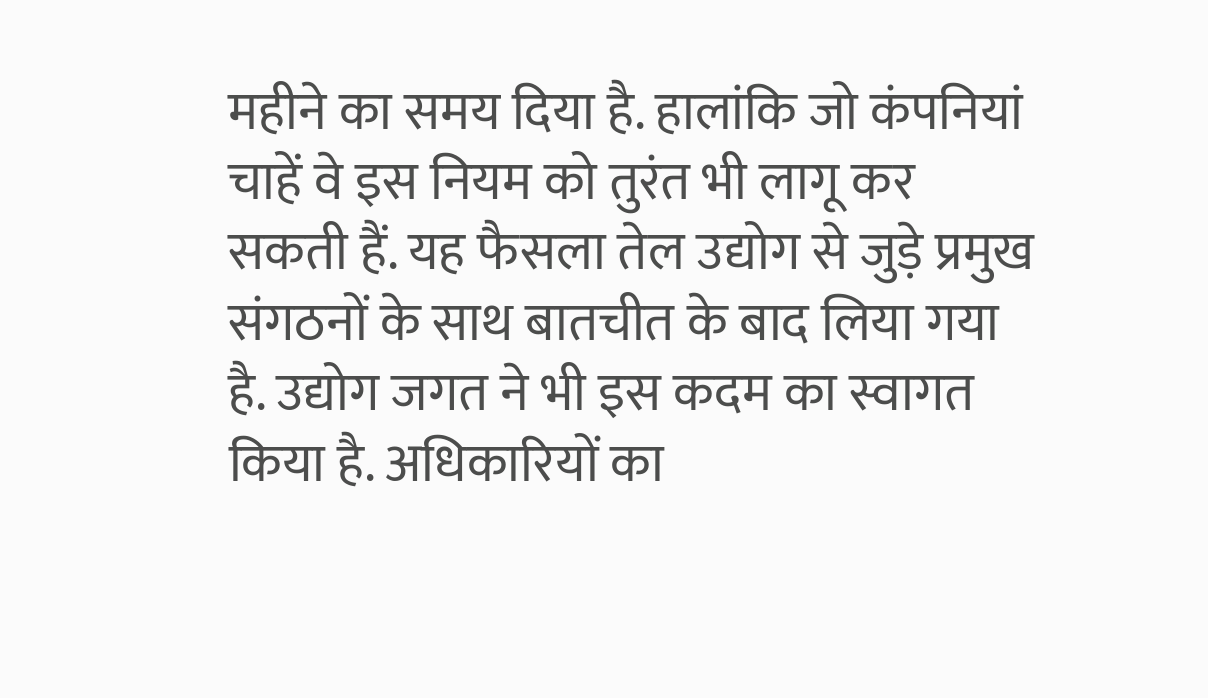महीने का समय दिया है. हालांकि जो कंपनियां चाहें वे इस नियम को तुरंत भी लागू कर सकती हैं. यह फैसला तेल उद्योग से जुड़े प्रमुख संगठनों के साथ बातचीत के बाद लिया गया है. उद्योग जगत ने भी इस कदम का स्वागत किया है. अधिकारियों का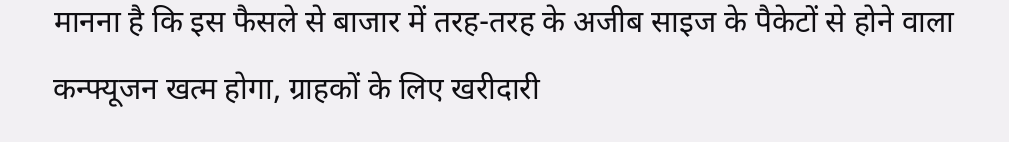मानना है कि इस फैसले से बाजार में तरह-तरह के अजीब साइज के पैकेटों से होने वाला कन्फ्यूजन खत्म होगा, ग्राहकों के लिए खरीदारी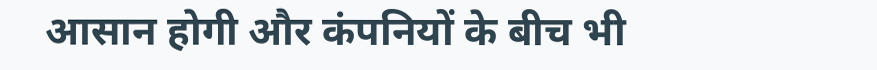आसान होगी और कंपनियों के बीच भी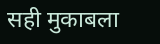सही मुकाबला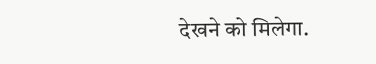देखने को मिलेगा.